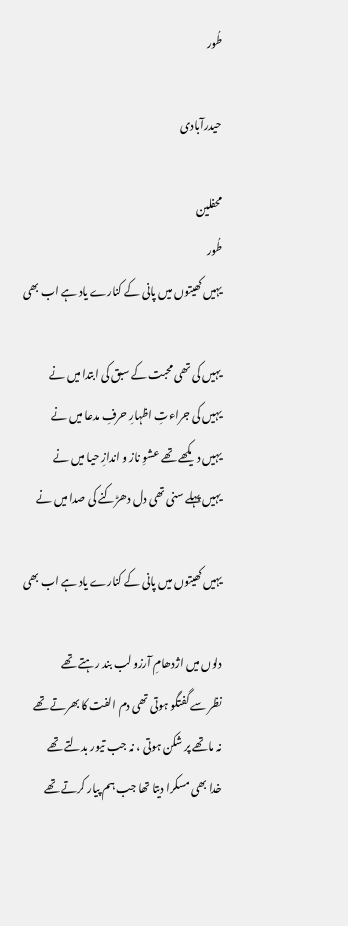طُور

حیدرآبادی

محفلین
طُور
یہیں کھیتوں میں پانی کے کنارے یاد ہے اب بھی

یہیں کی تھی محبت کے سبق کی ابتدا میں نے
یہیں کی جراءتِ اظہارِ حرفِ مدعا میں نے
یہیں دیکھے تھے عشوِ ناز و اندازِ حیا میں نے
یہیں پہلے سنی تھی دل دھڑکنے کی صدا میں نے

یہیں کھیتوں میں پانی کے کنارے یاد ہے اب بھی

دلوں میں اژدھامِ آرزو لب بند رہتے تھے
نظر سے گفتگو ہوتی تھی دم الفت کا بھرتے تھے
نہ ماتھے پر شکن ہوتی ، نہ جب تیور بدلتے تھے
خدا بھی مسکرا دیتا تھا جب ہم پیار کرتے تھے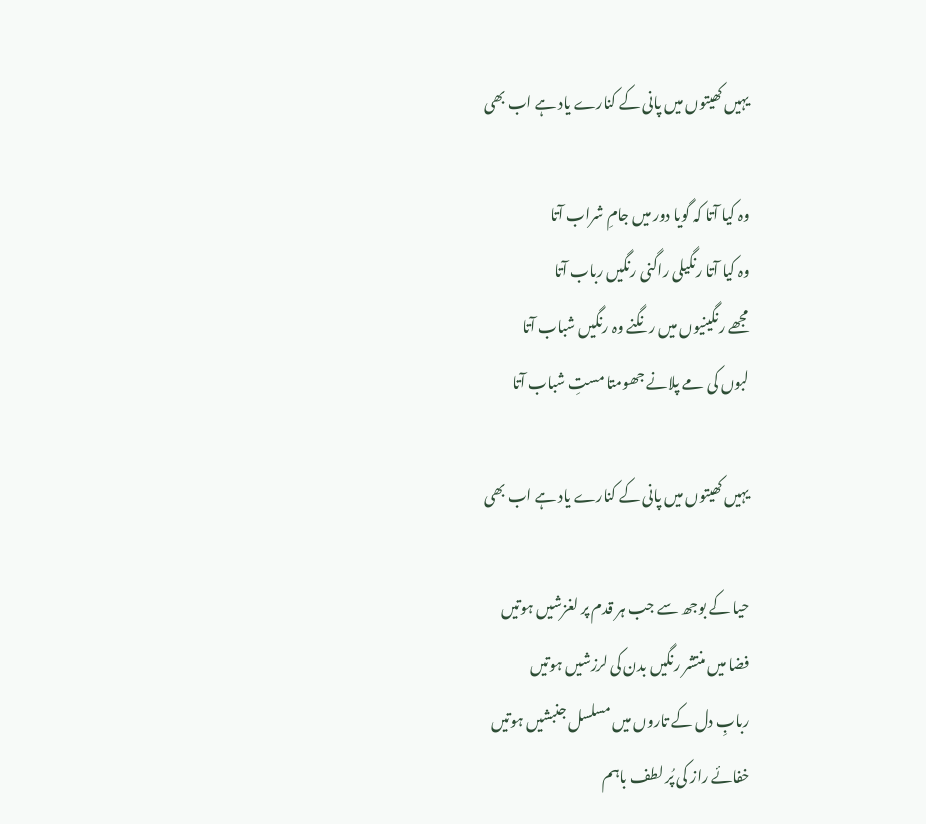یہیں کھیتوں میں پانی کے کنارے یاد ہے اب بھی

وہ کیا آتا کہ گویا دور میں جامِ شراب آتا
وہ کیا آتا رنگیلی راگنی رنگیں رباب آتا
مجھے رنگینیوں میں رنگنے وہ رنگیں شباب آتا
لبوں کی مے پلانے جھومتا مستِ شباب آتا

یہیں کھیتوں میں پانی کے کنارے یاد ہے اب بھی

حیا کے بوجھ سے جب ہر قدم پر لغزشیں ہوتیں
فضا میں منتشر رنگیں بدن کی لرزشیں ہوتیں
ربابِ دل کے تاروں میں مسلسل جنبشیں ہوتیں
خفائے راز کی پُر لطف باہم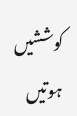کوششیں ہوتیں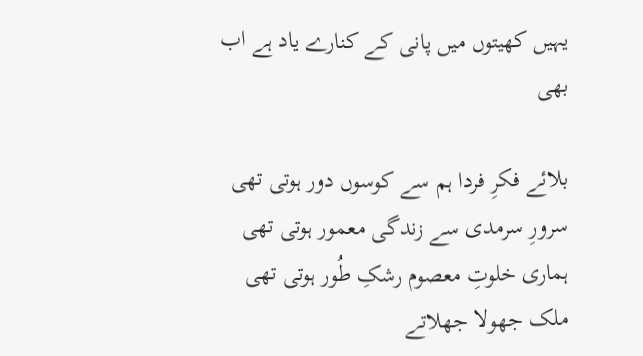یہیں کھیتوں میں پانی کے کنارے یاد ہے اب بھی

بلائے فکرِ فردا ہم سے کوسوں دور ہوتی تھی
سرورِ سرمدی سے زندگی معمور ہوتی تھی
ہماری خلوتِ معصوم رشکِ طُور ہوتی تھی
ملک جھولا جھلاتے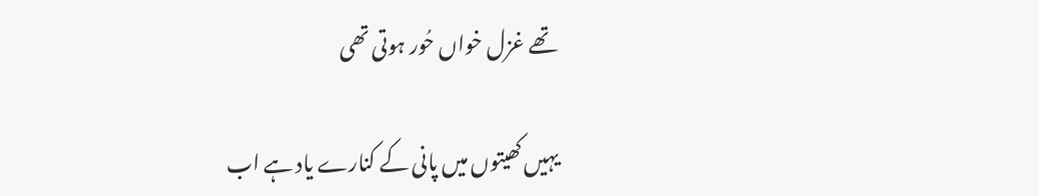تھے غزل خواں حُور ہوتی تھی

یہیں کھیتوں میں پانی کے کنارے یاد ہے اب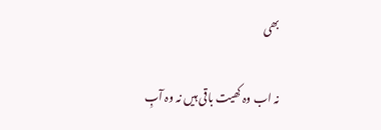بھی

نہ اب وہ کھیت باقی ہیں نہ وہ آبِ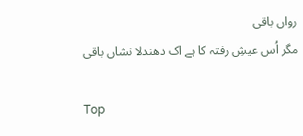رواں باقی
مگر اُس عیشِ رفتہ کا ہے اک دھندلا نشاں باقی

Top